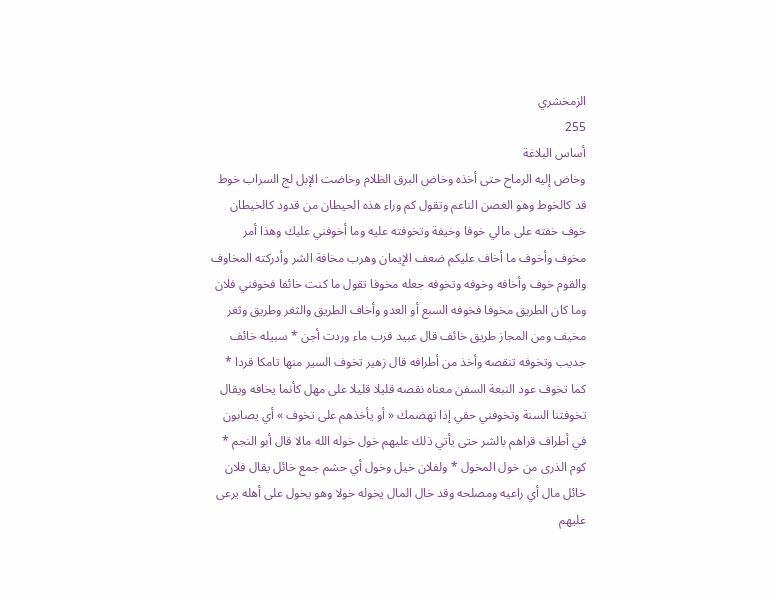الزمخشري
255
أساس البلاغة
وخاض إليه الرماح حتى أخذه وخاض البرق الظلام وخاضت الإبل لج السراب خوط قد كالخوط وهو الغصن الناعم وتقول كم وراء هذه الحيطان من قدود كالخيطان خوف خفته على مالي خوفا وخيفة وتخوفته عليه وما أخوفني عليك وهذا أمر مخوف وأخوف ما أخاف عليكم ضعف الإيمان وهرب مخافة الشر وأدركته المخاوف والقوم خوف وأخافه وخوفه وتخوفه جعله مخوفا تقول ما كنت خائفا فخوفني فلان وما كان الطريق مخوفا فخوفه السبع أو العدو وأخاف الطريق والثغر وطريق وثغر مخيف ومن المجاز طريق خائف قال عبيد فرب ماء وردت أجن * سبيله خائف جديب وتخوفه تنقصه وأخذ من أطرافه قال زهير تخوف السير منها تامكا قردا * كما تخوف عود النبعة السفن معناه نقصه قليلا قليلا على مهل كأنما يخافه ويقال تخوفتنا السنة وتخوفني حقي إذا تهضمك « أو يأخذهم على تخوف » أي يصابون في أطراف قراهم بالشر حتى يأتي ذلك عليهم خول خوله الله مالا قال أبو النجم * كوم الذرى من خول المخول * ولفلان خيل وخول أي حشم جمع خائل يقال فلان خائل مال أي راعيه ومصلحه وقد خال المال يخوله خولا وهو يخول على أهله يرعى عليهم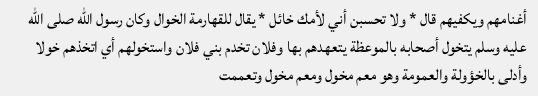أغنامهم ويكفيهم قال * ولا تحسبن أني لأمك خائل * يقال للقهارمة الخوال وكان رسول الله صلى الله عليه وسلم يتخول أصحابه بالموعظة يتعهدهم بها وفلان تخدم بني فلان واستخولهم أي اتخذهم خولا وأدلى بالخؤولة والعمومة وهو معم مخول ومعم مخول وتعممت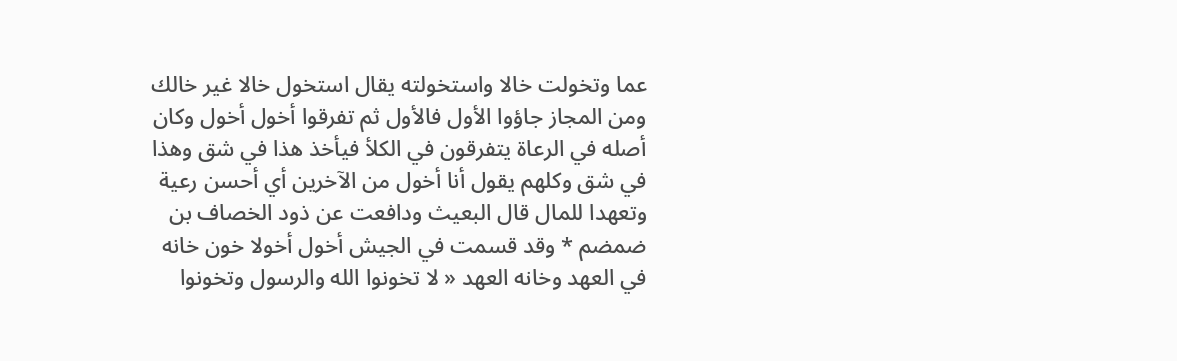عما وتخولت خالا واستخولته يقال استخول خالا غير خالك ومن المجاز جاؤوا الأول فالأول ثم تفرقوا أخول أخول وكان أصله في الرعاة يتفرقون في الكلأ فيأخذ هذا في شق وهذا في شق وكلهم يقول أنا أخول من الآخرين أي أحسن رعية وتعهدا للمال قال البعيث ودافعت عن ذود الخصاف بن ضمضم * وقد قسمت في الجيش أخول أخولا خون خانه في العهد وخانه العهد « لا تخونوا الله والرسول وتخونوا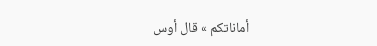أماناتكم » قال أوس